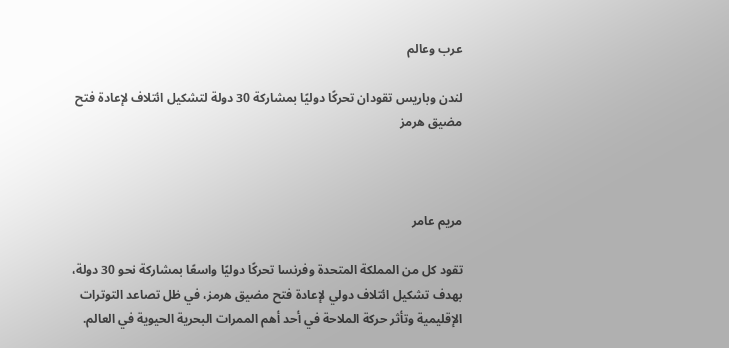عرب وعالم

لندن وباريس تقودان تحركًا دوليًا بمشاركة 30 دولة لتشكيل ائتلاف لإعادة فتح مضيق هرمز



مريم عامر

تقود كل من المملكة المتحدة وفرنسا تحركًا دوليًا واسعًا بمشاركة نحو 30 دولة، بهدف تشكيل ائتلاف دولي لإعادة فتح مضيق هرمز، في ظل تصاعد التوترات الإقليمية وتأثر حركة الملاحة في أحد أهم الممرات البحرية الحيوية في العالم.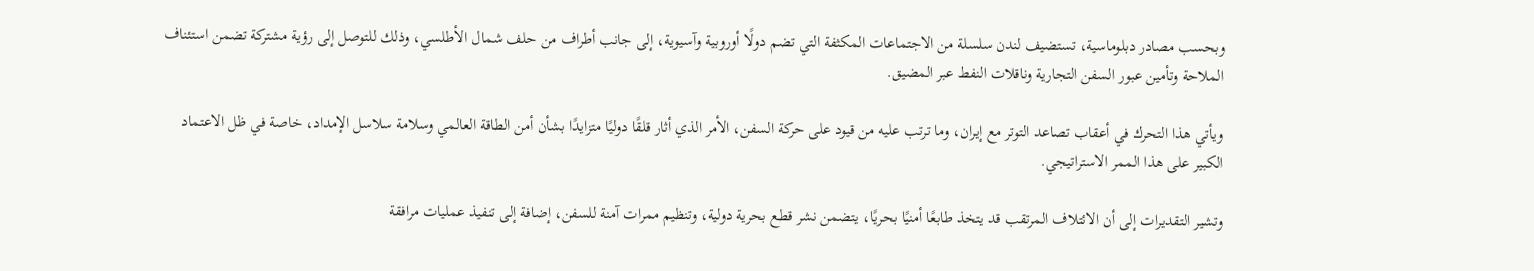وبحسب مصادر دبلوماسية، تستضيف لندن سلسلة من الاجتماعات المكثفة التي تضم دولًا أوروبية وآسيوية، إلى جانب أطراف من حلف شمال الأطلسي، وذلك للتوصل إلى رؤية مشتركة تضمن استئناف الملاحة وتأمين عبور السفن التجارية وناقلات النفط عبر المضيق.

ويأتي هذا التحرك في أعقاب تصاعد التوتر مع إيران، وما ترتب عليه من قيود على حركة السفن، الأمر الذي أثار قلقًا دوليًا متزايدًا بشأن أمن الطاقة العالمي وسلامة سلاسل الإمداد، خاصة في ظل الاعتماد الكبير على هذا الممر الاستراتيجي.

وتشير التقديرات إلى أن الائتلاف المرتقب قد يتخذ طابعًا أمنيًا بحريًا، يتضمن نشر قطع بحرية دولية، وتنظيم ممرات آمنة للسفن، إضافة إلى تنفيذ عمليات مرافقة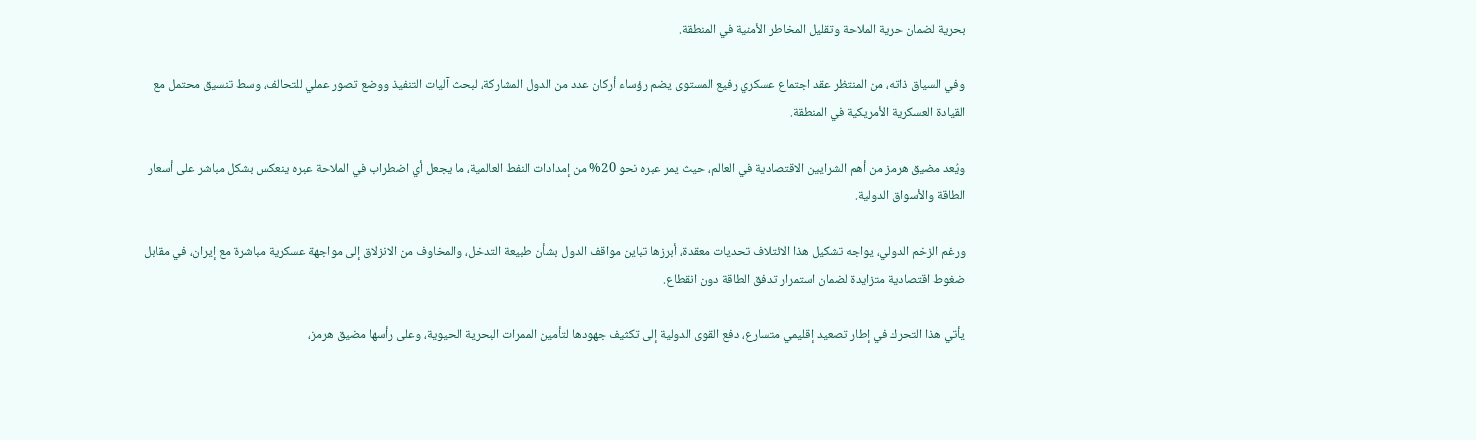بحرية لضمان حرية الملاحة وتقليل المخاطر الأمنية في المنطقة.

وفي السياق ذاته، من المنتظر عقد اجتماع عسكري رفيع المستوى يضم رؤساء أركان عدد من الدول المشاركة، لبحث آليات التنفيذ ووضع تصور عملي للتحالف، وسط تنسيق محتمل مع القيادة العسكرية الأمريكية في المنطقة.

ويُعد مضيق هرمز من أهم الشرايين الاقتصادية في العالم، حيث يمر عبره نحو 20% من إمدادات النفط العالمية، ما يجعل أي اضطراب في الملاحة عبره ينعكس بشكل مباشر على أسعار الطاقة والأسواق الدولية.

ورغم الزخم الدولي، يواجه تشكيل هذا الائتلاف تحديات معقدة، أبرزها تباين مواقف الدول بشأن طبيعة التدخل، والمخاوف من الانزلاق إلى مواجهة عسكرية مباشرة مع إيران، في مقابل ضغوط اقتصادية متزايدة لضمان استمرار تدفق الطاقة دون انقطاع.

يأتي هذا التحرك في إطار تصعيد إقليمي متسارع، دفع القوى الدولية إلى تكثيف جهودها لتأمين الممرات البحرية الحيوية، وعلى رأسها مضيق هرمز،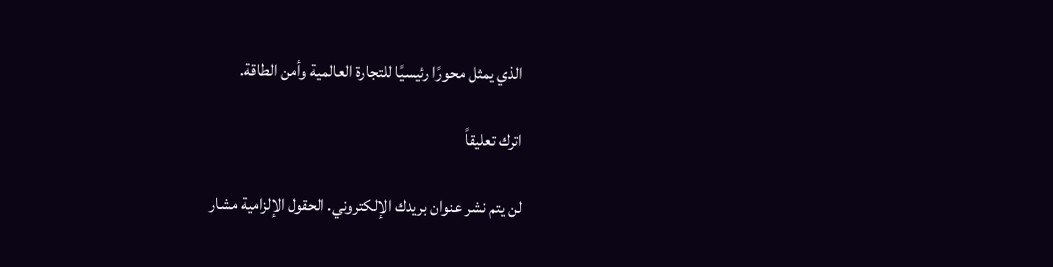الذي يمثل محورًا رئيسيًا للتجارة العالمية وأمن الطاقة.

اترك تعليقاً

لن يتم نشر عنوان بريدك الإلكتروني. الحقول الإلزامية مشار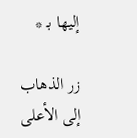إليها بـ *

زر الذهاب إلى الأعلى